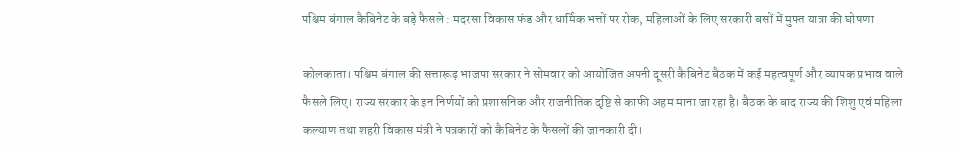पश्चिम बंगाल कैबिनेट के बड़े फैसले : मदरसा विकास फंड और धार्मिक भत्तों पर रोक, महिलाओं के लिए सरकारी बसों में मुफ्त यात्रा की घोषणा

कोलकाता। पश्चिम बंगाल की सत्तारूढ़ भाजपा सरकार ने सोमवार को आयोजित अपनी दूसरी कैबिनेट बैठक में कई महत्वपूर्ण और व्यापक प्रभाव वाले फैसले लिए। राज्य सरकार के इन निर्णयों को प्रशासनिक और राजनीतिक दृष्टि से काफी अहम माना जा रहा है। बैठक के बाद राज्य की शिशु एवं महिला कल्याण तथा शहरी विकास मंत्री ने पत्रकारों को कैबिनेट के फैसलों की जानकारी दी।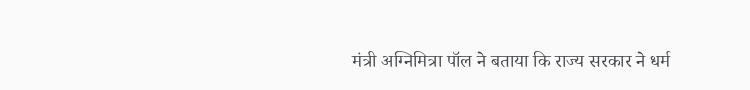मंत्री अग्निमित्रा पॉल ने बताया कि राज्य सरकार ने धर्म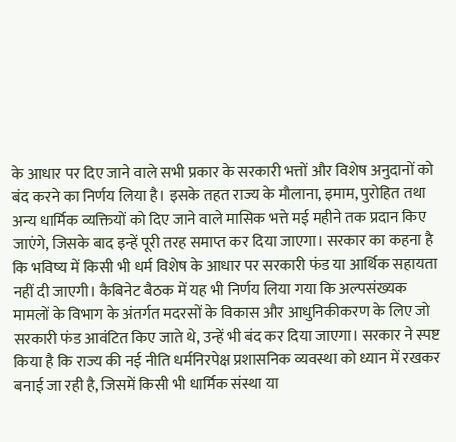के आधार पर दिए जाने वाले सभी प्रकार के सरकारी भत्तों और विशेष अनुदानों को बंद करने का निर्णय लिया है। इसके तहत राज्य के मौलाना, इमाम, पुरोहित तथा अन्य धार्मिक व्यक्तियों को दिए जाने वाले मासिक भत्ते मई महीने तक प्रदान किए जाएंगे, जिसके बाद इन्हें पूरी तरह समाप्त कर दिया जाएगा। सरकार का कहना है कि भविष्य में किसी भी धर्म विशेष के आधार पर सरकारी फंड या आर्थिक सहायता नहीं दी जाएगी। कैबिनेट बैठक में यह भी निर्णय लिया गया कि अल्पसंख्यक मामलों के विभाग के अंतर्गत मदरसों के विकास और आधुनिकीकरण के लिए जो सरकारी फंड आवंटित किए जाते थे, उन्हें भी बंद कर दिया जाएगा। सरकार ने स्पष्ट किया है कि राज्य की नई नीति धर्मनिरपेक्ष प्रशासनिक व्यवस्था को ध्यान में रखकर बनाई जा रही है, जिसमें किसी भी धार्मिक संस्था या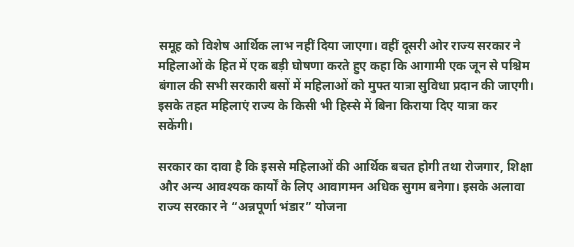समूह को विशेष आर्थिक लाभ नहीं दिया जाएगा। वहीं दूसरी ओर राज्य सरकार ने महिलाओं के हित में एक बड़ी घोषणा करते हुए कहा कि आगामी एक जून से पश्चिम बंगाल की सभी सरकारी बसों में महिलाओं को मुफ्त यात्रा सुविधा प्रदान की जाएगी। इसके तहत महिलाएं राज्य के किसी भी हिस्से में बिना किराया दिए यात्रा कर सकेंगी।

सरकार का दावा है कि इससे महिलाओं की आर्थिक बचत होगी तथा रोजगार, शिक्षा और अन्य आवश्यक कार्यों के लिए आवागमन अधिक सुगम बनेगा। इसके अलावा राज्य सरकार ने “अन्नपूर्णा भंडार” योजना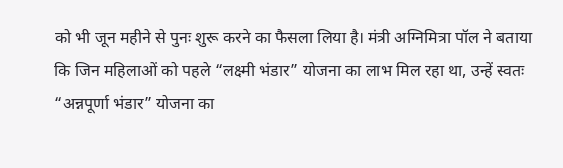को भी जून महीने से पुनः शुरू करने का फैसला लिया है। मंत्री अग्निमित्रा पॉल ने बताया कि जिन महिलाओं को पहले “लक्ष्मी भंडार” योजना का लाभ मिल रहा था, उन्हें स्वतः “अन्नपूर्णा भंडार” योजना का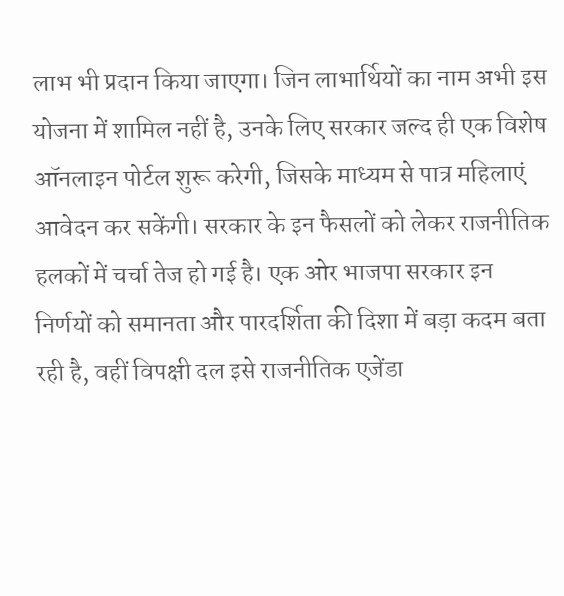लाभ भी प्रदान किया जाएगा। जिन लाभार्थियों का नाम अभी इस योजना में शामिल नहीं है, उनके लिए सरकार जल्द ही एक विशेष ऑनलाइन पोर्टल शुरू करेगी, जिसके माध्यम से पात्र महिलाएं आवेदन कर सकेंगी। सरकार के इन फैसलों को लेकर राजनीतिक हलकों में चर्चा तेज हो गई है। एक ओर भाजपा सरकार इन निर्णयों को समानता और पारदर्शिता की दिशा में बड़ा कदम बता रही है, वहीं विपक्षी दल इसे राजनीतिक एजेंडा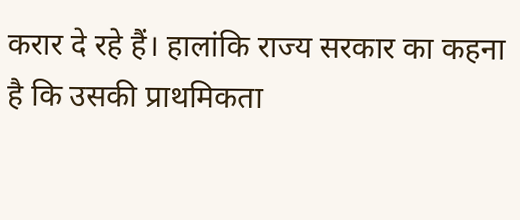करार दे रहे हैं। हालांकि राज्य सरकार का कहना है कि उसकी प्राथमिकता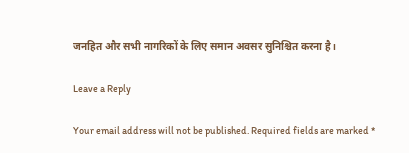जनहित और सभी नागरिकों के लिए समान अवसर सुनिश्चित करना है।

Leave a Reply

Your email address will not be published. Required fields are marked *